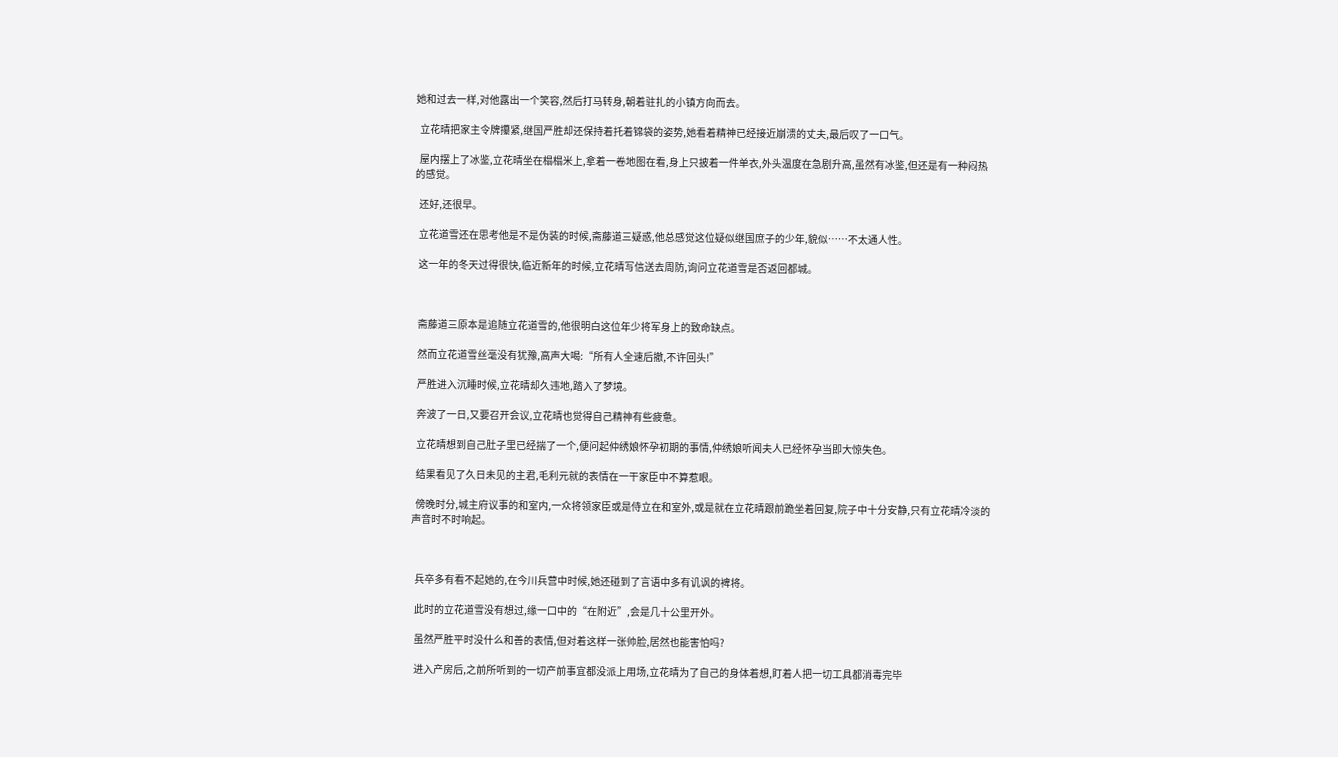她和过去一样,对他露出一个笑容,然后打马转身,朝着驻扎的小镇方向而去。

  立花晴把家主令牌攥紧,继国严胜却还保持着托着锦袋的姿势,她看着精神已经接近崩溃的丈夫,最后叹了一口气。

  屋内摆上了冰鉴,立花晴坐在榻榻米上,拿着一卷地图在看,身上只披着一件单衣,外头温度在急剧升高,虽然有冰鉴,但还是有一种闷热的感觉。

  还好,还很早。

  立花道雪还在思考他是不是伪装的时候,斋藤道三疑惑,他总感觉这位疑似继国庶子的少年,貌似……不太通人性。

  这一年的冬天过得很快,临近新年的时候,立花晴写信送去周防,询问立花道雪是否返回都城。



  斋藤道三原本是追随立花道雪的,他很明白这位年少将军身上的致命缺点。

  然而立花道雪丝毫没有犹豫,高声大喝:“所有人全速后撤,不许回头!”

  严胜进入沉睡时候,立花晴却久违地,踏入了梦境。

  奔波了一日,又要召开会议,立花晴也觉得自己精神有些疲惫。

  立花晴想到自己肚子里已经揣了一个,便问起仲绣娘怀孕初期的事情,仲绣娘听闻夫人已经怀孕当即大惊失色。

  结果看见了久日未见的主君,毛利元就的表情在一干家臣中不算惹眼。

  傍晚时分,城主府议事的和室内,一众将领家臣或是侍立在和室外,或是就在立花晴跟前跪坐着回复,院子中十分安静,只有立花晴冷淡的声音时不时响起。



  兵卒多有看不起她的,在今川兵营中时候,她还碰到了言语中多有讥讽的裨将。

  此时的立花道雪没有想过,缘一口中的“在附近”,会是几十公里开外。

  虽然严胜平时没什么和善的表情,但对着这样一张帅脸,居然也能害怕吗?

  进入产房后,之前所听到的一切产前事宜都没派上用场,立花晴为了自己的身体着想,盯着人把一切工具都消毒完毕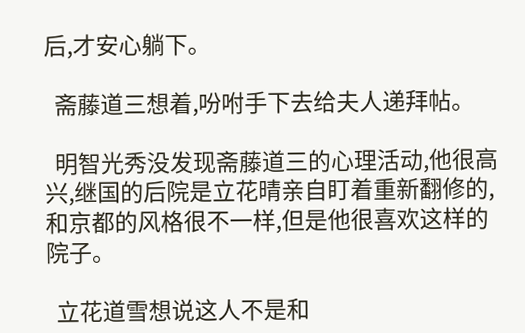后,才安心躺下。

  斋藤道三想着,吩咐手下去给夫人递拜帖。

  明智光秀没发现斋藤道三的心理活动,他很高兴,继国的后院是立花晴亲自盯着重新翻修的,和京都的风格很不一样,但是他很喜欢这样的院子。

  立花道雪想说这人不是和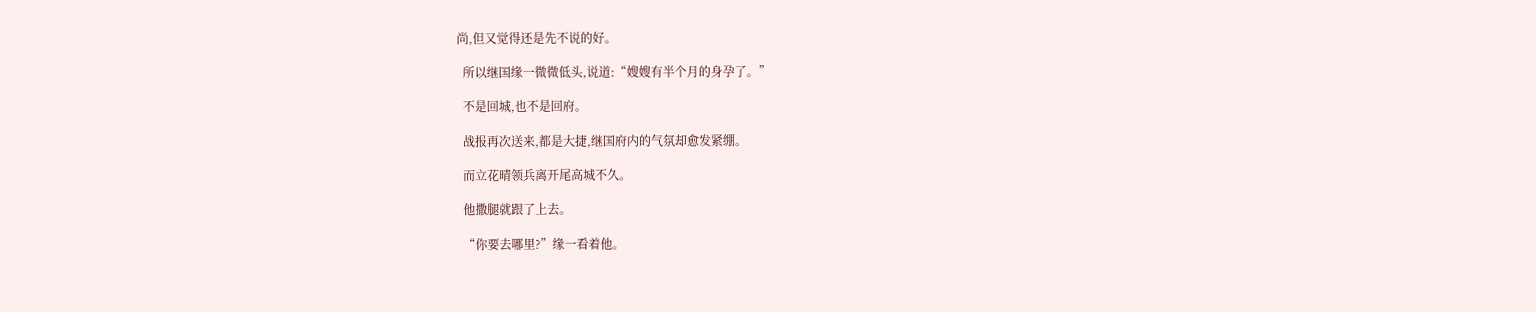尚,但又觉得还是先不说的好。

  所以继国缘一微微低头,说道:“嫂嫂有半个月的身孕了。”

  不是回城,也不是回府。

  战报再次送来,都是大捷,继国府内的气氛却愈发紧绷。

  而立花晴领兵离开尾高城不久。

  他撒腿就跟了上去。

  “你要去哪里?”缘一看着他。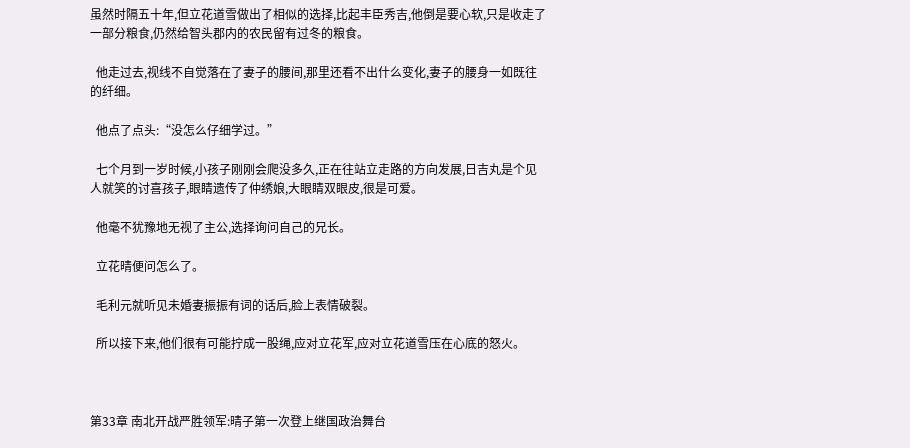虽然时隔五十年,但立花道雪做出了相似的选择,比起丰臣秀吉,他倒是要心软,只是收走了一部分粮食,仍然给智头郡内的农民留有过冬的粮食。

  他走过去,视线不自觉落在了妻子的腰间,那里还看不出什么变化,妻子的腰身一如既往的纤细。

  他点了点头:“没怎么仔细学过。”

  七个月到一岁时候,小孩子刚刚会爬没多久,正在往站立走路的方向发展,日吉丸是个见人就笑的讨喜孩子,眼睛遗传了仲绣娘,大眼睛双眼皮,很是可爱。

  他毫不犹豫地无视了主公,选择询问自己的兄长。

  立花晴便问怎么了。

  毛利元就听见未婚妻振振有词的话后,脸上表情破裂。

  所以接下来,他们很有可能拧成一股绳,应对立花军,应对立花道雪压在心底的怒火。



第33章 南北开战严胜领军:晴子第一次登上继国政治舞台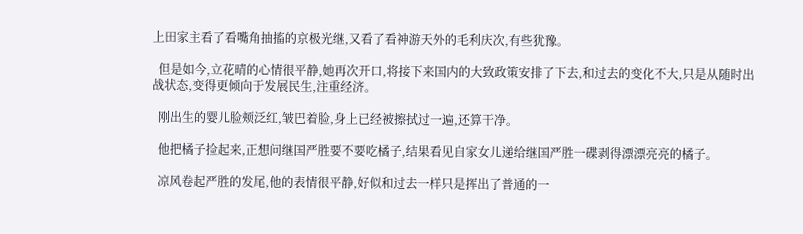上田家主看了看嘴角抽搐的京极光继,又看了看神游天外的毛利庆次,有些犹豫。

  但是如今,立花晴的心情很平静,她再次开口,将接下来国内的大致政策安排了下去,和过去的变化不大,只是从随时出战状态,变得更倾向于发展民生,注重经济。

  刚出生的婴儿脸颊泛红,皱巴着脸,身上已经被擦拭过一遍,还算干净。

  他把橘子捡起来,正想问继国严胜要不要吃橘子,结果看见自家女儿递给继国严胜一碟剥得漂漂亮亮的橘子。

  凉风卷起严胜的发尾,他的表情很平静,好似和过去一样只是挥出了普通的一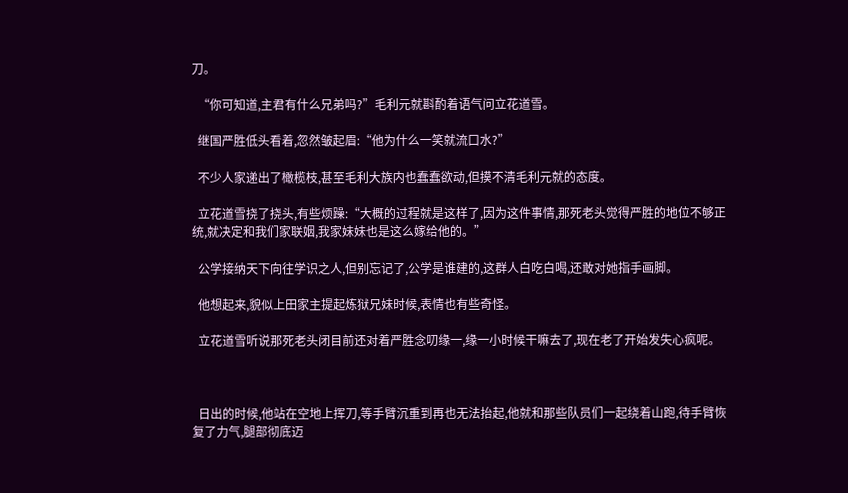刀。

  “你可知道,主君有什么兄弟吗?”毛利元就斟酌着语气问立花道雪。

  继国严胜低头看着,忽然皱起眉:“他为什么一笑就流口水?”

  不少人家递出了橄榄枝,甚至毛利大族内也蠢蠢欲动,但摸不清毛利元就的态度。

  立花道雪挠了挠头,有些烦躁:“大概的过程就是这样了,因为这件事情,那死老头觉得严胜的地位不够正统,就决定和我们家联姻,我家妹妹也是这么嫁给他的。”

  公学接纳天下向往学识之人,但别忘记了,公学是谁建的,这群人白吃白喝,还敢对她指手画脚。

  他想起来,貌似上田家主提起炼狱兄妹时候,表情也有些奇怪。

  立花道雪听说那死老头闭目前还对着严胜念叨缘一,缘一小时候干嘛去了,现在老了开始发失心疯呢。



  日出的时候,他站在空地上挥刀,等手臂沉重到再也无法抬起,他就和那些队员们一起绕着山跑,待手臂恢复了力气,腿部彻底迈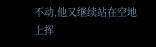不动,他又继续站在空地上挥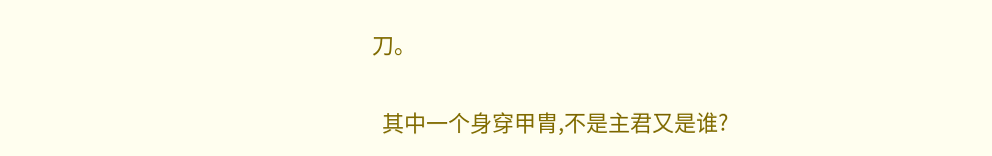刀。

  其中一个身穿甲胄,不是主君又是谁?